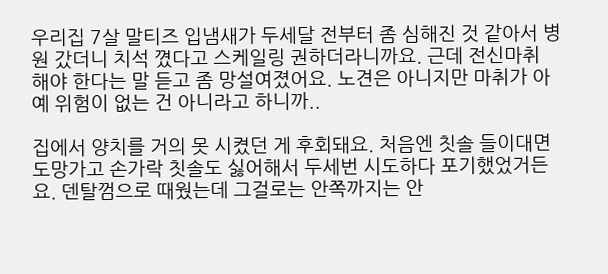우리집 7살 말티즈 입냄새가 두세달 전부터 좀 심해진 것 같아서 병원 갔더니 치석 꼈다고 스케일링 권하더라니까요. 근데 전신마취 해야 한다는 말 듣고 좀 망설여졌어요. 노견은 아니지만 마취가 아예 위험이 없는 건 아니라고 하니까..

집에서 양치를 거의 못 시켰던 게 후회돼요. 처음엔 칫솔 들이대면 도망가고 손가락 칫솔도 싫어해서 두세번 시도하다 포기했었거든요. 덴탈껌으로 때웠는데 그걸로는 안쪽까지는 안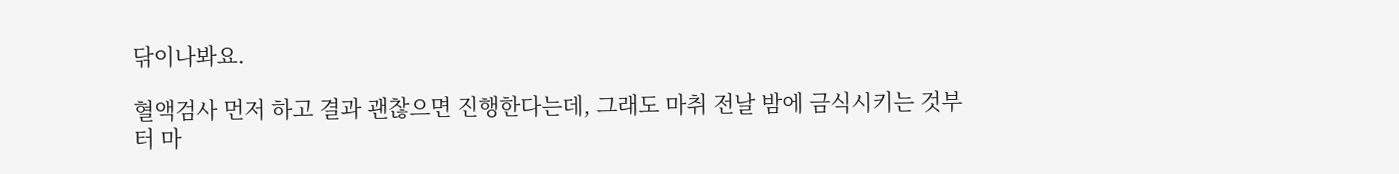닦이나봐요.

혈액검사 먼저 하고 결과 괜찮으면 진행한다는데, 그래도 마취 전날 밤에 금식시키는 것부터 마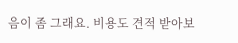음이 좀 그래요. 비용도 견적 받아보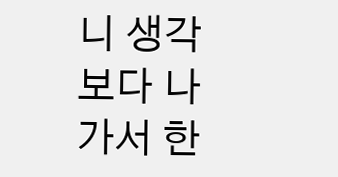니 생각보다 나가서 한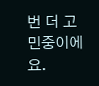번 더 고민중이에요.